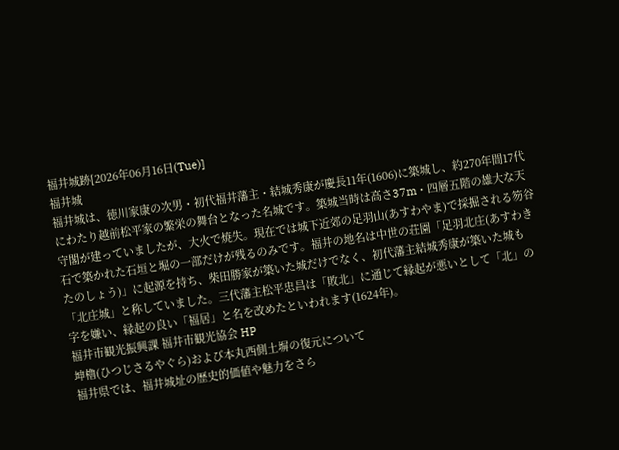福井城跡[2026年06月16日(Tue)]
福井城
福井城は、徳川家康の次男・初代福井藩主・結城秀康が慶長11年(1606)に築城し、約270年間17代にわたり越前松平家の繁栄の舞台となった名城です。築城当時は高さ37m・四層五階の雄大な天守閣が建っていましたが、大火で焼失。現在では城下近郊の足羽山(あすわやま)で採掘される笏谷石で築かれた石垣と堀の一部だけが残るのみです。福井の地名は中世の荘園「足羽北庄(あすわきたのしょう)」に起源を持ち、柴田勝家が築いた城だけでなく、初代藩主結城秀康が築いた城も「北庄城」と称していました。三代藩主松平忠昌は「敗北」に通じて縁起が悪いとして「北」の字を嫌い、縁起の良い「福居」と名を改めたといわれます(1624年)。
福井市観光振興課 福井市観光協会 HP
坤櫓(ひつじさるやぐら)および本丸西側土塀の復元について
福井県では、福井城址の歴史的価値や魅力をさら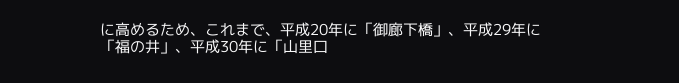に高めるため、これまで、平成20年に「御廊下橋」、平成29年に「福の井」、平成30年に「山里口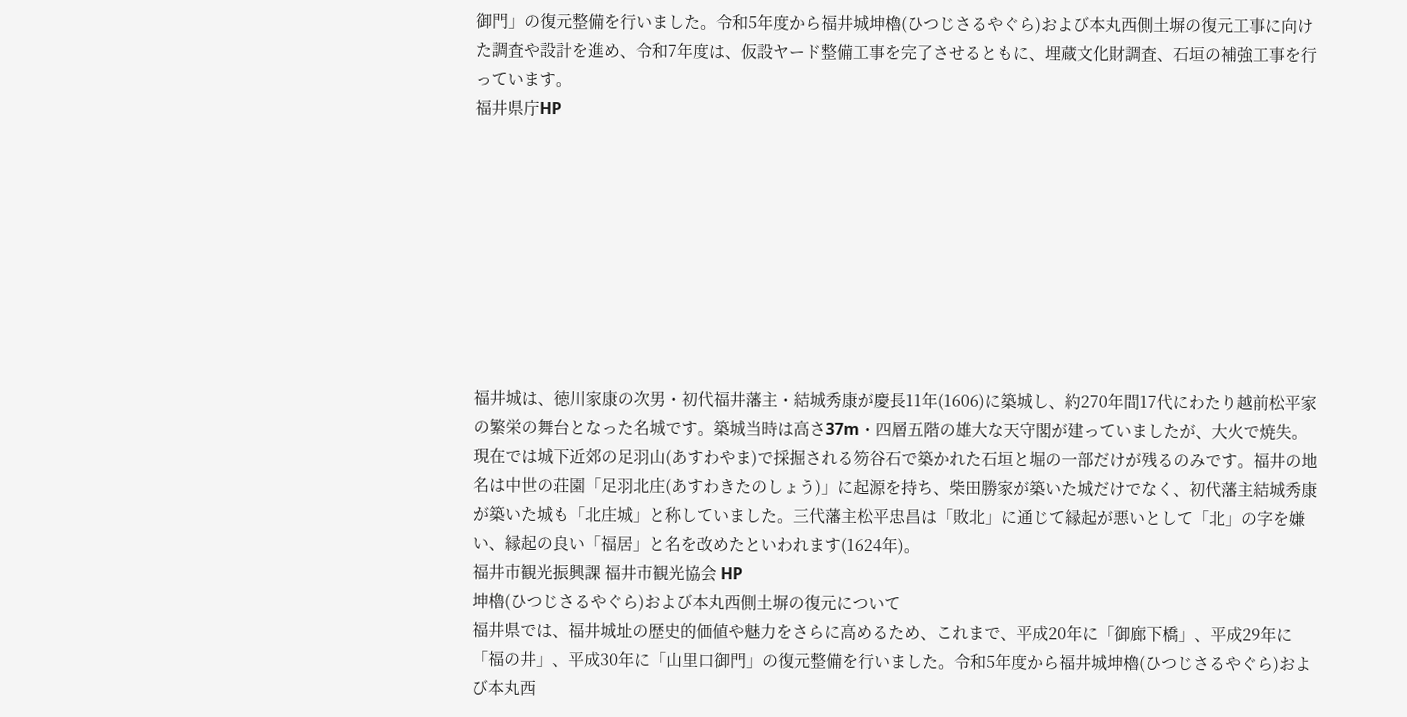御門」の復元整備を行いました。令和5年度から福井城坤櫓(ひつじさるやぐら)および本丸西側土塀の復元工事に向けた調査や設計を進め、令和7年度は、仮設ヤード整備工事を完了させるともに、埋蔵文化財調査、石垣の補強工事を行っています。
福井県庁HP









福井城は、徳川家康の次男・初代福井藩主・結城秀康が慶長11年(1606)に築城し、約270年間17代にわたり越前松平家の繁栄の舞台となった名城です。築城当時は高さ37m・四層五階の雄大な天守閣が建っていましたが、大火で焼失。現在では城下近郊の足羽山(あすわやま)で採掘される笏谷石で築かれた石垣と堀の一部だけが残るのみです。福井の地名は中世の荘園「足羽北庄(あすわきたのしょう)」に起源を持ち、柴田勝家が築いた城だけでなく、初代藩主結城秀康が築いた城も「北庄城」と称していました。三代藩主松平忠昌は「敗北」に通じて縁起が悪いとして「北」の字を嫌い、縁起の良い「福居」と名を改めたといわれます(1624年)。
福井市観光振興課 福井市観光協会 HP
坤櫓(ひつじさるやぐら)および本丸西側土塀の復元について
福井県では、福井城址の歴史的価値や魅力をさらに高めるため、これまで、平成20年に「御廊下橋」、平成29年に「福の井」、平成30年に「山里口御門」の復元整備を行いました。令和5年度から福井城坤櫓(ひつじさるやぐら)および本丸西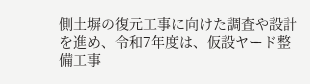側土塀の復元工事に向けた調査や設計を進め、令和7年度は、仮設ヤード整備工事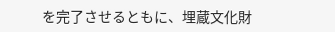を完了させるともに、埋蔵文化財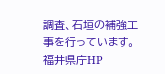調査、石垣の補強工事を行っています。
福井県庁HP